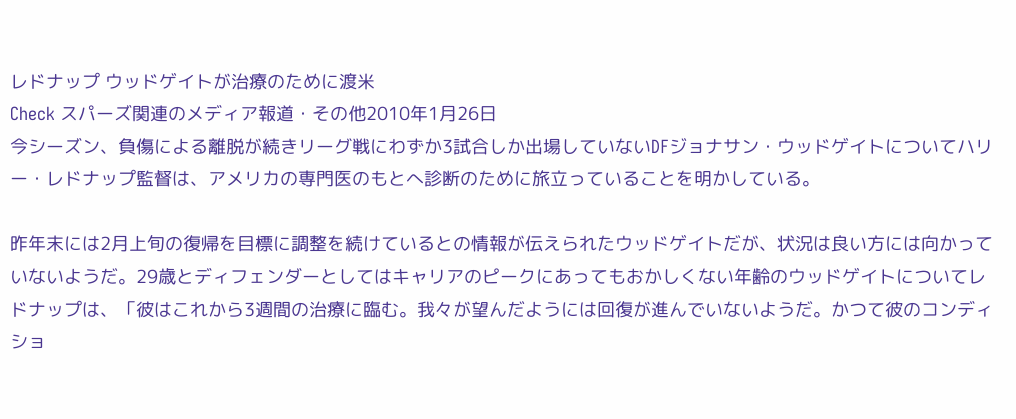レドナップ ウッドゲイトが治療のために渡米
Check スパーズ関連のメディア報道・その他2010年1月26日
今シーズン、負傷による離脱が続きリーグ戦にわずか3試合しか出場していないDFジョナサン・ウッドゲイトについてハリー・レドナップ監督は、アメリカの専門医のもとへ診断のために旅立っていることを明かしている。

昨年末には2月上旬の復帰を目標に調整を続けているとの情報が伝えられたウッドゲイトだが、状況は良い方には向かっていないようだ。29歳とディフェンダーとしてはキャリアのピークにあってもおかしくない年齢のウッドゲイトについてレドナップは、「彼はこれから3週間の治療に臨む。我々が望んだようには回復が進んでいないようだ。かつて彼のコンディショ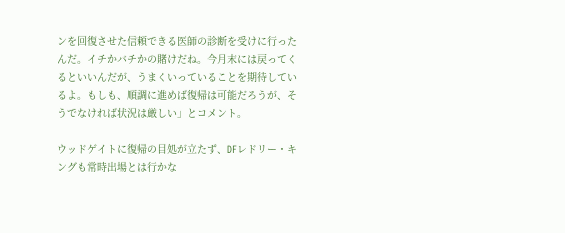ンを回復させた信頼できる医師の診断を受けに行ったんだ。イチかバチかの賭けだね。今月末には戻ってくるといいんだが、うまくいっていることを期待しているよ。もしも、順調に進めば復帰は可能だろうが、そうでなければ状況は厳しい」とコメント。

ウッドゲイトに復帰の目処が立たず、DFレドリー・キングも常時出場とは行かな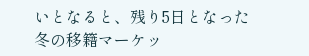いとなると、残り5日となった冬の移籍マーケッ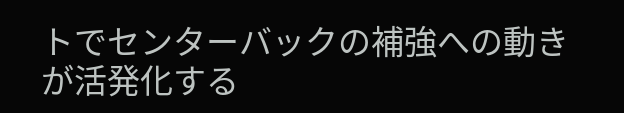トでセンターバックの補強への動きが活発化する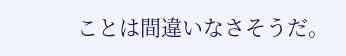ことは間違いなさそうだ。